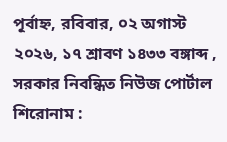পূর্বাহ্ন, রবিবার, ০২ অগাস্ট ২০২৬, ১৭ শ্রাবণ ১৪৩৩ বঙ্গাব্দ , সরকার নিবন্ধিত নিউজ পোর্টাল
শিরোনাম :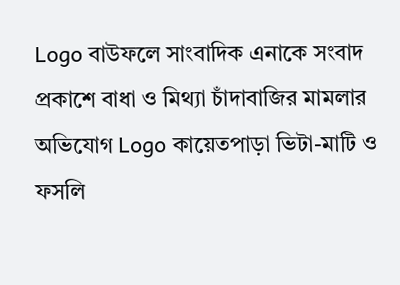Logo বাউফলে সাংবাদিক এনাকে সংবাদ প্রকাশে বাধা ও মিথ্যা চাঁদাবাজির মামলার অভিযোগ Logo কায়েতপাড়া ভিটা-মাটি ও ফসলি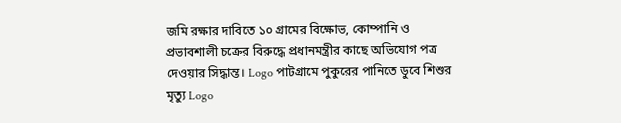জমি রক্ষার দাবিতে ১০ গ্রামের বিক্ষোভ, কোম্পানি ও প্রভাবশালী চক্রের বিরুদ্ধে প্রধানমন্ত্রীর কাছে অভিযোগ পত্র দেওয়ার সিদ্ধান্ত। Logo পাটগ্রামে পুকুরের পানিতে ডুবে শিশুর মৃত্যু Logo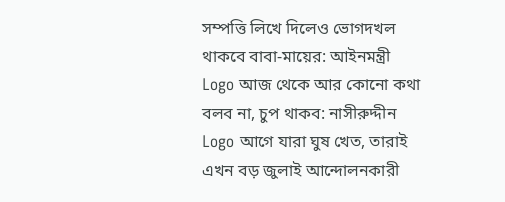সম্পত্তি লিখে দিলেও ভোগদখল থাকবে বাবা-মায়ের: আইনমন্ত্রী Logo আজ থেকে আর কোনো কথা বলব না, চুপ থাকব: নাসীরুদ্দীন Logo আগে যারা ঘুষ খেত, তারাই এখন বড় জুলাই আন্দোলনকারী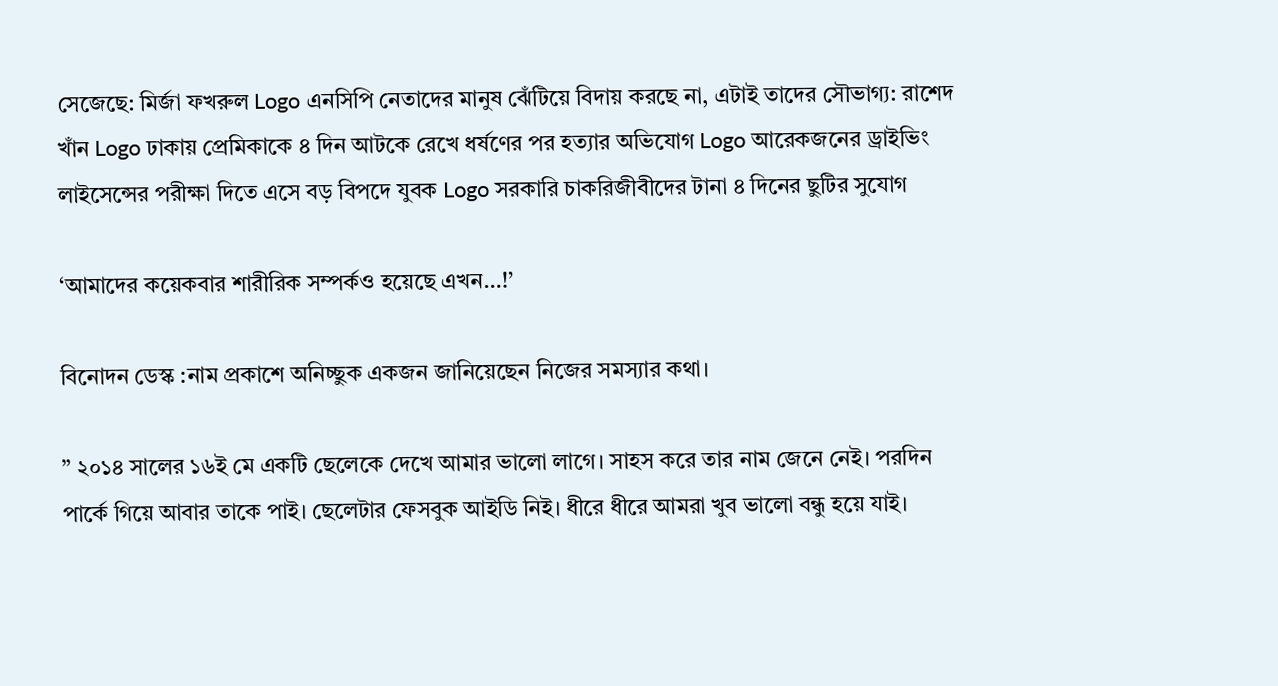সেজেছে: মির্জা ফখরুল Logo এনসিপি নেতাদের মানুষ ঝেঁটিয়ে বিদায় করছে না, এটাই তাদের সৌভাগ্য: রাশেদ খাঁন Logo ঢাকায় প্রেমিকাকে ৪ দিন আটকে রেখে ধর্ষণের পর হত্যার অভিযোগ Logo আরেকজনের ড্রাইভিং লাইসেন্সের পরীক্ষা দিতে এসে বড় বিপদে যুবক Logo সরকারি চাকরিজীবীদের টানা ৪ দিনের ছুটির সুযোগ

‘আমাদের কয়েকবার শারীরিক সম্পর্কও হয়েছে এখন…!’

বিনোদন ডেস্ক :নাম প্রকাশে অনিচ্ছুক একজন জানিয়েছেন নিজের সমস্যার কথা।

” ২০১৪ সালের ১৬ই মে একটি ছেলেকে দেখে আমার ভালো লাগে। সাহস করে তার নাম জেনে নেই। পরদিন পার্কে গিয়ে আবার তাকে পাই। ছেলেটার ফেসবুক আইডি নিই। ধীরে ধীরে আমরা খুব ভালো বন্ধু হয়ে যাই।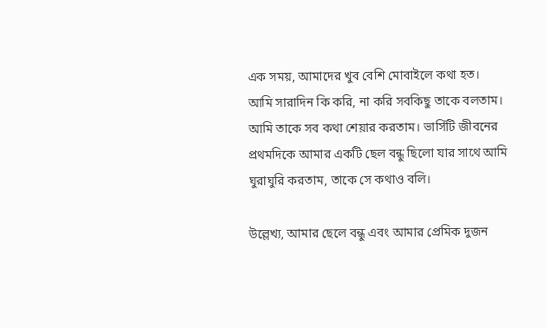এক সময়, আমাদের খুব বেশি মোবাইলে কথা হত। আমি সারাদিন কি করি, না করি সবকিছু তাকে বলতাম। আমি তাকে সব কথা শেয়ার করতাম। ভার্সিটি জীবনের প্রথমদিকে আমার একটি ছেল বন্ধু ছিলো যার সাথে আমি ঘুরাঘুরি করতাম, তাকে সে কথাও বলি।

উল্লেখ্য, আমার ছেলে বন্ধু এবং আমার প্রেমিক দুজন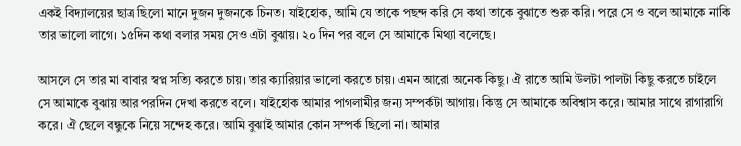একই বিদ্যালয়ের ছাত্র ছিলো মানে দুজন দুজনকে চিনত। যাইহোক, আমি যে তাকে পছন্দ করি সে কথা তাকে বুঝাতে শুরু করি। পরে সে ও বলে আমাকে নাকি তার ভালো লাগে। ১৫দিন কথা বলার সময় সেও এটা বুঝায়। ২০ দিন পর বলে সে আমাকে মিথ্যা বলেছে।

আসলে সে তার মা বাবার স্বপ্ন সত্যি করতে চায়। তার ক্যারিয়ার ভালো করতে চায়। এমন আরো অনেক কিছু। ঐ রাতে আমি উলটা পালটা কিছু করতে চাইলে সে আমাকে বুঝায় আর পরদিন দেখা করতে বলে। যাইহোক আমার পাগলামীর জন্য সম্পর্কটা আগায়। কিন্তু সে আমাকে অবিশ্বাস করে। আমার সাথে রাগারাগি করে। ঐ ছেলে বন্ধুকে নিয়ে সন্দেহ করে। আমি বুঝাই আমার কোন সম্পর্ক ছিলো না। আমার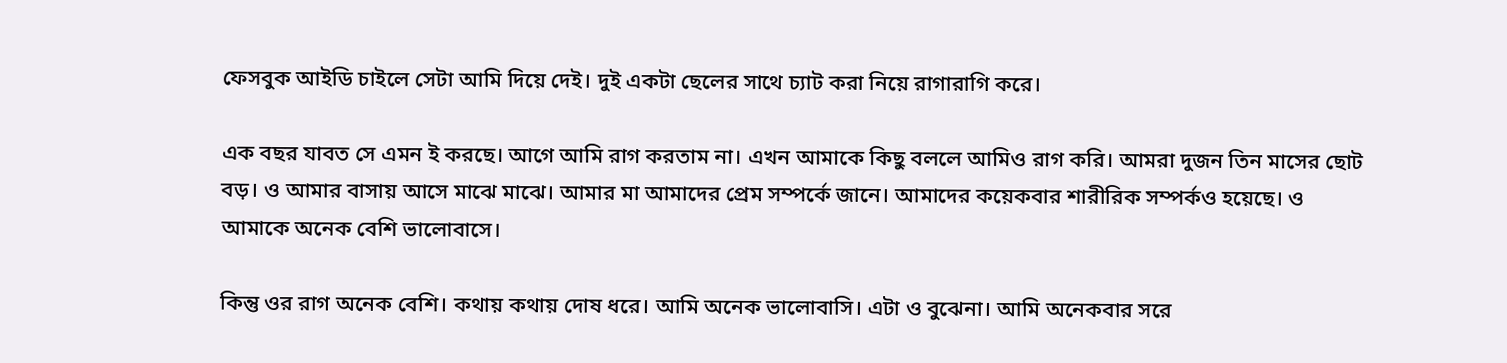ফেসবুক আইডি চাইলে সেটা আমি দিয়ে দেই। দুই একটা ছেলের সাথে চ্যাট করা নিয়ে রাগারাগি করে।

এক বছর যাবত সে এমন ই করছে। আগে আমি রাগ করতাম না। এখন আমাকে কিছু বললে আমিও রাগ করি। আমরা দুজন তিন মাসের ছোট বড়। ও আমার বাসায় আসে মাঝে মাঝে। আমার মা আমাদের প্রেম সম্পর্কে জানে। আমাদের কয়েকবার শারীরিক সম্পর্কও হয়েছে। ও আমাকে অনেক বেশি ভালোবাসে।

কিন্তু ওর রাগ অনেক বেশি। কথায় কথায় দোষ ধরে। আমি অনেক ভালোবাসি। এটা ও বুঝেনা। আমি অনেকবার সরে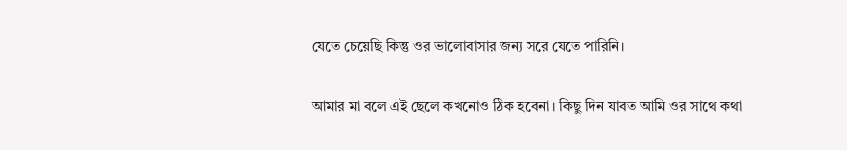যেতে চেয়েছি কিন্তু ওর ভালোবাসার জন্য সরে যেতে পারিনি।

আমার মা বলে এই ছেলে কখনোও ঠিক হবেনা। কিছু দিন যাবত আমি ওর সাথে কথা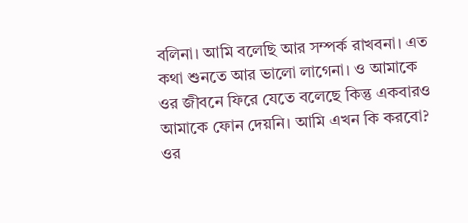বলিনা। আমি বলেছি আর সম্পর্ক রাখবনা। এত কথা শুনতে আর ভালো লাগেনা। ও আমাকে ওর জীবনে ফিরে যেতে বলেছে কিন্তু একবারও আমাকে ফোন দেয়নি। আমি এখন কি করবো? ওর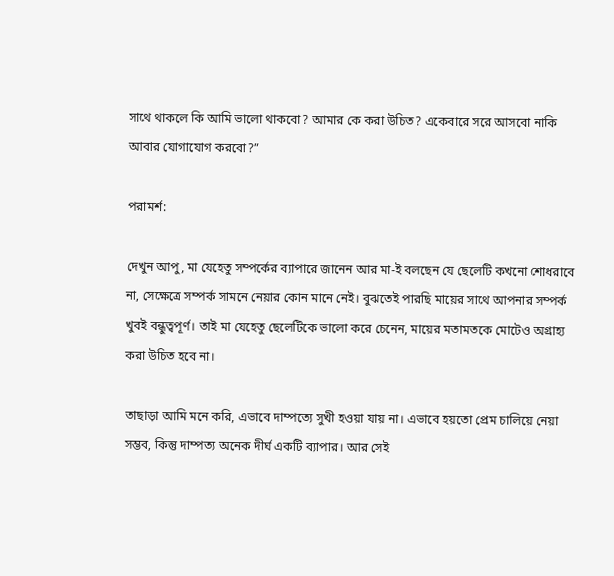সাথে থাকলে কি আমি ভালো থাকবো? আমার কে করা উচিত? একেবারে সরে আসবো নাকি আবার যোগাযোগ করবো?”

পরামর্শ:

দেখুন আপু, মা যেহেতু সম্পর্কের ব্যাপারে জানেন আর মা-ই বলছেন যে ছেলেটি কখনো শোধরাবে না, সেক্ষেত্রে সম্পর্ক সামনে নেয়ার কোন মানে নেই। বুঝতেই পারছি মায়ের সাথে আপনার সম্পর্ক খুবই বন্ধুত্বপূর্ণ। তাই মা যেহেতু ছেলেটিকে ভালো করে চেনেন, মায়ের মতামতকে মোটেও অগ্রাহ্য করা উচিত হবে না।

তাছাড়া আমি মনে করি, এভাবে দাম্পত্যে সুখী হওয়া যায় না। এভাবে হয়তো প্রেম চালিয়ে নেয়া সম্ভব, কিন্তু দাম্পত্য অনেক দীর্ঘ একটি ব্যাপার। আর সেই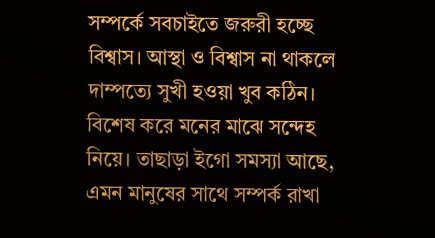সম্পর্কে সবচাইতে জরুরী হচ্ছে বিশ্বাস। আস্থা ও বিশ্বাস না থাকলে দাম্পত্যে সুখী হওয়া খুব কঠিন। বিশেষ করে মনের মাঝে সন্দেহ নিয়ে। তাছাড়া ইগো সমস্যা আছে, এমন মানুষের সাথে সম্পর্ক রাখা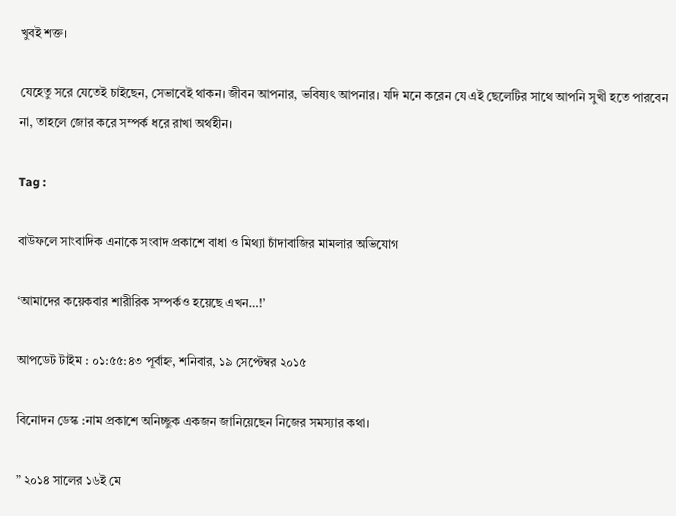খুবই শক্ত।

যেহেতু সরে যেতেই চাইছেন, সেভাবেই থাকন। জীবন আপনার, ভবিষ্যৎ আপনার। যদি মনে করেন যে এই ছেলেটির সাথে আপনি সুখী হতে পারবেন না, তাহলে জোর করে সম্পর্ক ধরে রাখা অর্থহীন।

Tag :

বাউফলে সাংবাদিক এনাকে সংবাদ প্রকাশে বাধা ও মিথ্যা চাঁদাবাজির মামলার অভিযোগ

‘আমাদের কয়েকবার শারীরিক সম্পর্কও হয়েছে এখন…!’

আপডেট টাইম : ০১:৫৫:৪৩ পূর্বাহ্ন, শনিবার, ১৯ সেপ্টেম্বর ২০১৫

বিনোদন ডেস্ক :নাম প্রকাশে অনিচ্ছুক একজন জানিয়েছেন নিজের সমস্যার কথা।

” ২০১৪ সালের ১৬ই মে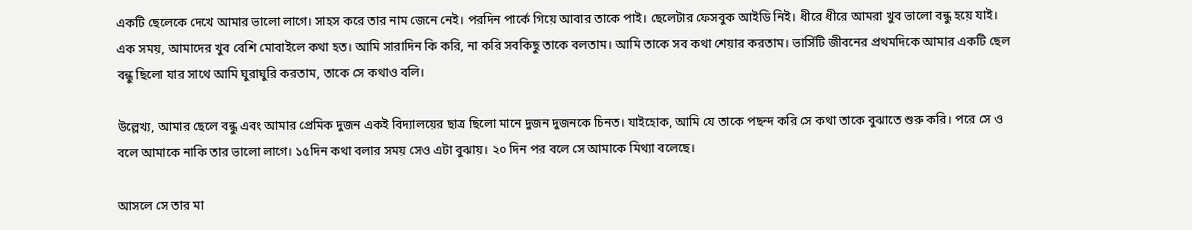একটি ছেলেকে দেখে আমার ভালো লাগে। সাহস করে তার নাম জেনে নেই। পরদিন পার্কে গিয়ে আবার তাকে পাই। ছেলেটার ফেসবুক আইডি নিই। ধীরে ধীরে আমরা খুব ভালো বন্ধু হয়ে যাই। এক সময়, আমাদের খুব বেশি মোবাইলে কথা হত। আমি সারাদিন কি করি, না করি সবকিছু তাকে বলতাম। আমি তাকে সব কথা শেয়ার করতাম। ভার্সিটি জীবনের প্রথমদিকে আমার একটি ছেল বন্ধু ছিলো যার সাথে আমি ঘুরাঘুরি করতাম, তাকে সে কথাও বলি।

উল্লেখ্য, আমার ছেলে বন্ধু এবং আমার প্রেমিক দুজন একই বিদ্যালয়ের ছাত্র ছিলো মানে দুজন দুজনকে চিনত। যাইহোক, আমি যে তাকে পছন্দ করি সে কথা তাকে বুঝাতে শুরু করি। পরে সে ও বলে আমাকে নাকি তার ভালো লাগে। ১৫দিন কথা বলার সময় সেও এটা বুঝায়। ২০ দিন পর বলে সে আমাকে মিথ্যা বলেছে।

আসলে সে তার মা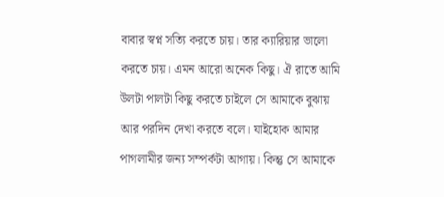বাবার স্বপ্ন সত্যি করতে চায়। তার ক্যারিয়ার ভালো করতে চায়। এমন আরো অনেক কিছু। ঐ রাতে আমি উলটা পালটা কিছু করতে চাইলে সে আমাকে বুঝায় আর পরদিন দেখা করতে বলে। যাইহোক আমার পাগলামীর জন্য সম্পর্কটা আগায়। কিন্তু সে আমাকে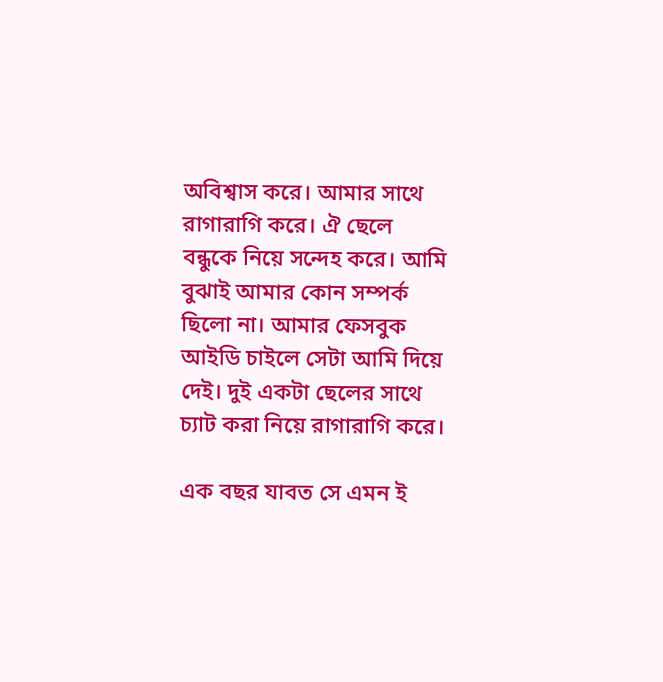অবিশ্বাস করে। আমার সাথে রাগারাগি করে। ঐ ছেলে বন্ধুকে নিয়ে সন্দেহ করে। আমি বুঝাই আমার কোন সম্পর্ক ছিলো না। আমার ফেসবুক আইডি চাইলে সেটা আমি দিয়ে দেই। দুই একটা ছেলের সাথে চ্যাট করা নিয়ে রাগারাগি করে।

এক বছর যাবত সে এমন ই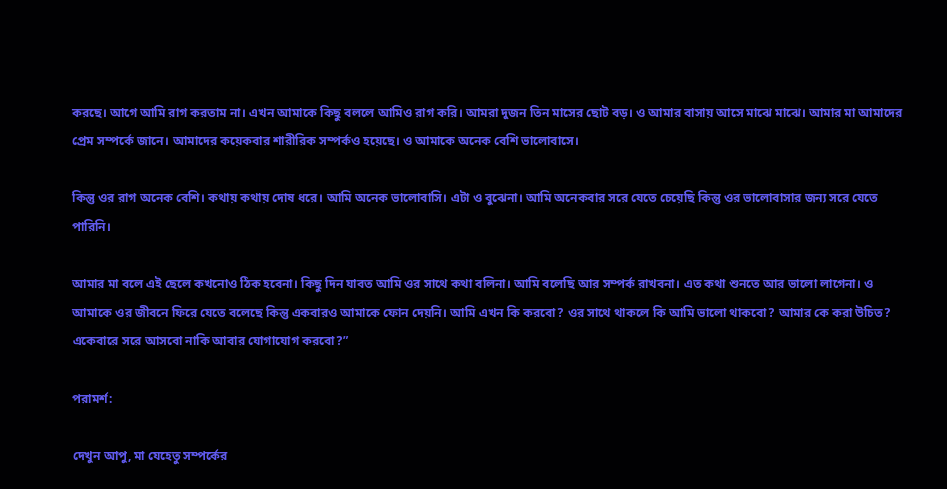করছে। আগে আমি রাগ করতাম না। এখন আমাকে কিছু বললে আমিও রাগ করি। আমরা দুজন তিন মাসের ছোট বড়। ও আমার বাসায় আসে মাঝে মাঝে। আমার মা আমাদের প্রেম সম্পর্কে জানে। আমাদের কয়েকবার শারীরিক সম্পর্কও হয়েছে। ও আমাকে অনেক বেশি ভালোবাসে।

কিন্তু ওর রাগ অনেক বেশি। কথায় কথায় দোষ ধরে। আমি অনেক ভালোবাসি। এটা ও বুঝেনা। আমি অনেকবার সরে যেতে চেয়েছি কিন্তু ওর ভালোবাসার জন্য সরে যেতে পারিনি।

আমার মা বলে এই ছেলে কখনোও ঠিক হবেনা। কিছু দিন যাবত আমি ওর সাথে কথা বলিনা। আমি বলেছি আর সম্পর্ক রাখবনা। এত কথা শুনতে আর ভালো লাগেনা। ও আমাকে ওর জীবনে ফিরে যেতে বলেছে কিন্তু একবারও আমাকে ফোন দেয়নি। আমি এখন কি করবো? ওর সাথে থাকলে কি আমি ভালো থাকবো? আমার কে করা উচিত? একেবারে সরে আসবো নাকি আবার যোগাযোগ করবো?”

পরামর্শ:

দেখুন আপু, মা যেহেতু সম্পর্কের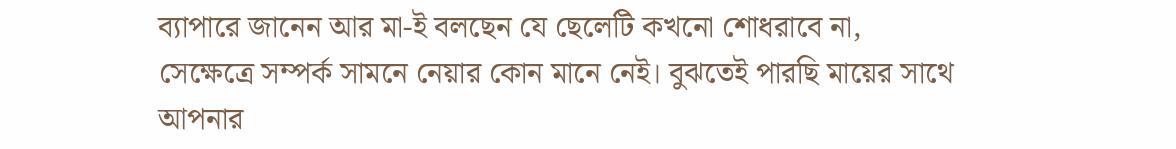ব্যাপারে জানেন আর মা-ই বলছেন যে ছেলেটি কখনো শোধরাবে না, সেক্ষেত্রে সম্পর্ক সামনে নেয়ার কোন মানে নেই। বুঝতেই পারছি মায়ের সাথে আপনার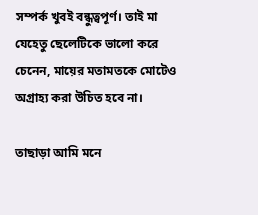সম্পর্ক খুবই বন্ধুত্বপূর্ণ। তাই মা যেহেতু ছেলেটিকে ভালো করে চেনেন, মায়ের মতামতকে মোটেও অগ্রাহ্য করা উচিত হবে না।

তাছাড়া আমি মনে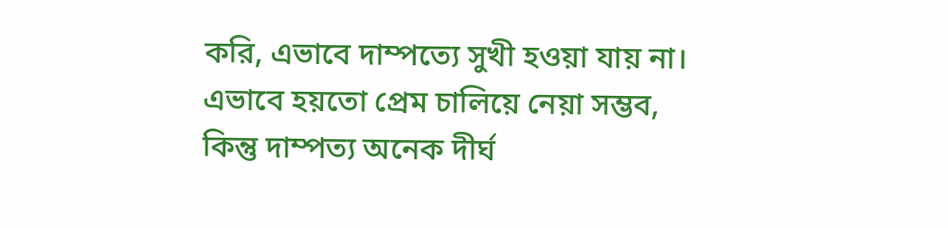করি, এভাবে দাম্পত্যে সুখী হওয়া যায় না। এভাবে হয়তো প্রেম চালিয়ে নেয়া সম্ভব, কিন্তু দাম্পত্য অনেক দীর্ঘ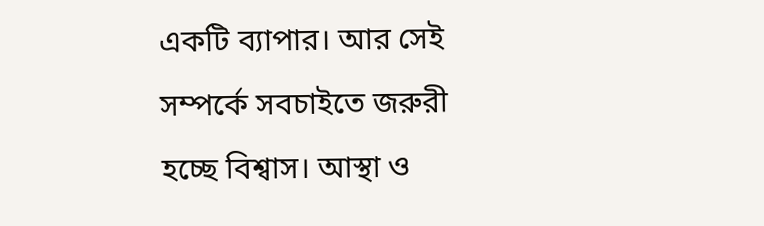একটি ব্যাপার। আর সেই সম্পর্কে সবচাইতে জরুরী হচ্ছে বিশ্বাস। আস্থা ও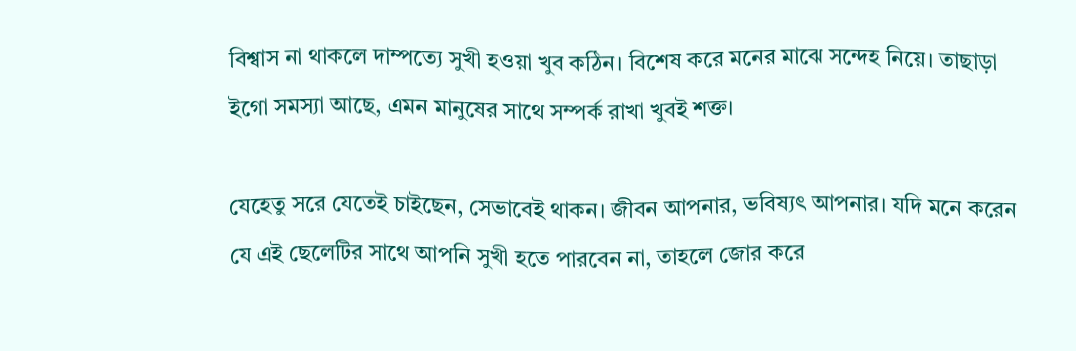বিশ্বাস না থাকলে দাম্পত্যে সুখী হওয়া খুব কঠিন। বিশেষ করে মনের মাঝে সন্দেহ নিয়ে। তাছাড়া ইগো সমস্যা আছে, এমন মানুষের সাথে সম্পর্ক রাখা খুবই শক্ত।

যেহেতু সরে যেতেই চাইছেন, সেভাবেই থাকন। জীবন আপনার, ভবিষ্যৎ আপনার। যদি মনে করেন যে এই ছেলেটির সাথে আপনি সুখী হতে পারবেন না, তাহলে জোর করে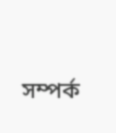সম্পর্ক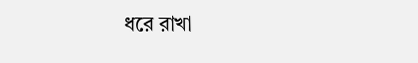ধরে রাখা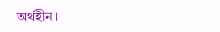অর্থহীন।